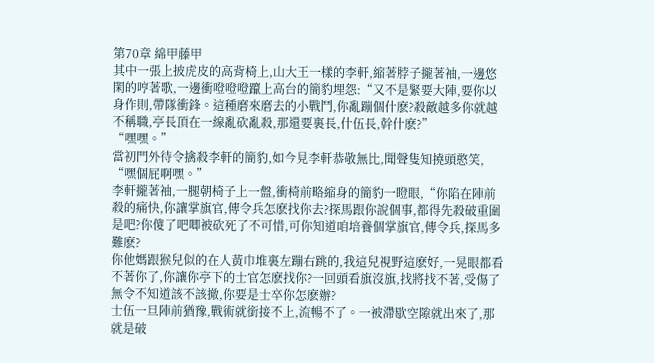第70章 綿甲藤甲
其中一張上披虎皮的高背椅上,山大王一樣的李軒,縮著脖子攏著袖,一邊悠閑的哼著歌,一邊衝噔噔噔躥上高台的簡豹埋怨:“又不是緊要大陣,要你以身作則,帶隊衝鋒。這種磨來磨去的小戰鬥,你亂蹦個什麽?殺敵越多你就越不稱職,亭長頂在一線亂砍亂殺,那還要裏長,什伍長,幹什麽?”
“嘿嘿。”
當初門外待令擒殺李軒的簡豹,如今見李軒恭敬無比,聞聲隻知撓頭憨笑,
“嘿個屁啊嘿。”
李軒攏著袖,一腿朝椅子上一盤,衝椅前略縮身的簡豹一瞪眼,“你陷在陣前殺的痛快,你讓掌旗官,傳令兵怎麽找你去?探馬跟你說個事,都得先殺破重圍是吧?你傻了吧唧被砍死了不可惜,可你知道咱培養個掌旗官,傳令兵,探馬多難麽?
你他媽跟猴兒似的在人黃巾堆裏左蹦右跳的,我這兒視野這麽好,一晃眼都看不著你了,你讓你亭下的士官怎麽找你?一回頭看旗沒旗,找將找不著,受傷了無令不知道該不該撤,你要是士卒你怎麽辦?
士伍一旦陣前猶豫,戰術就銜接不上,流暢不了。一被滯歇空隙就出來了,那就是破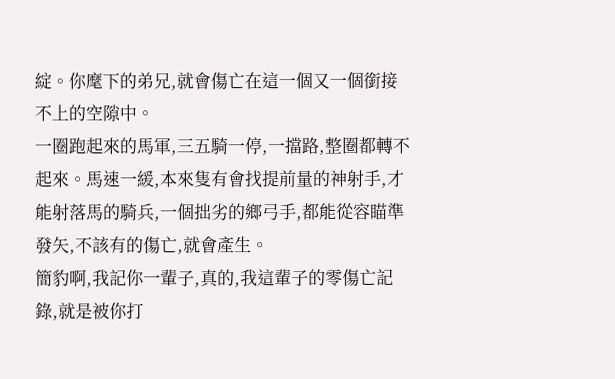綻。你麾下的弟兄,就會傷亡在這一個又一個銜接不上的空隙中。
一圈跑起來的馬軍,三五騎一停,一擋路,整圈都轉不起來。馬速一緩,本來隻有會找提前量的神射手,才能射落馬的騎兵,一個拙劣的鄉弓手,都能從容瞄準發矢,不該有的傷亡,就會產生。
簡豹啊,我記你一輩子,真的,我這輩子的零傷亡記錄,就是被你打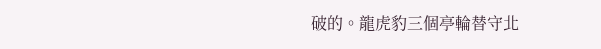破的。龍虎豹三個亭輪替守北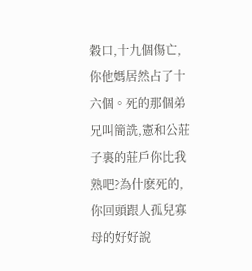穀口,十九個傷亡,你他媽居然占了十六個。死的那個弟兄叫簡詵,憲和公莊子裏的莊戶你比我熟吧?為什麽死的,你回頭跟人孤兒寡母的好好說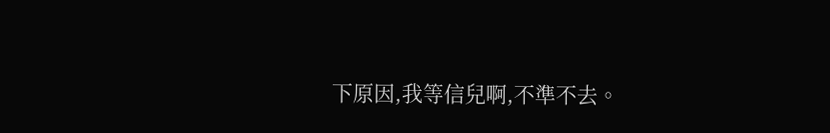下原因,我等信兒啊,不準不去。